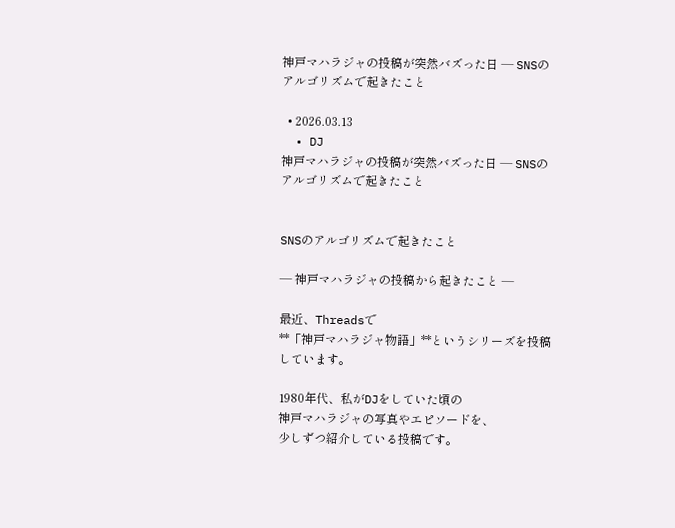神戸マハラジャの投稿が突然バズった日 — SNSのアルゴリズムで起きたこと

  • 2026.03.13
  • DJ
神戸マハラジャの投稿が突然バズった日 — SNSのアルゴリズムで起きたこと


SNSのアルゴリズムで起きたこと

— 神戸マハラジャの投稿から起きたこと —

最近、Threadsで
**「神戸マハラジャ物語」**というシリーズを投稿しています。

1980年代、私がDJをしていた頃の
神戸マハラジャの写真やエピソードを、
少しずつ紹介している投稿です。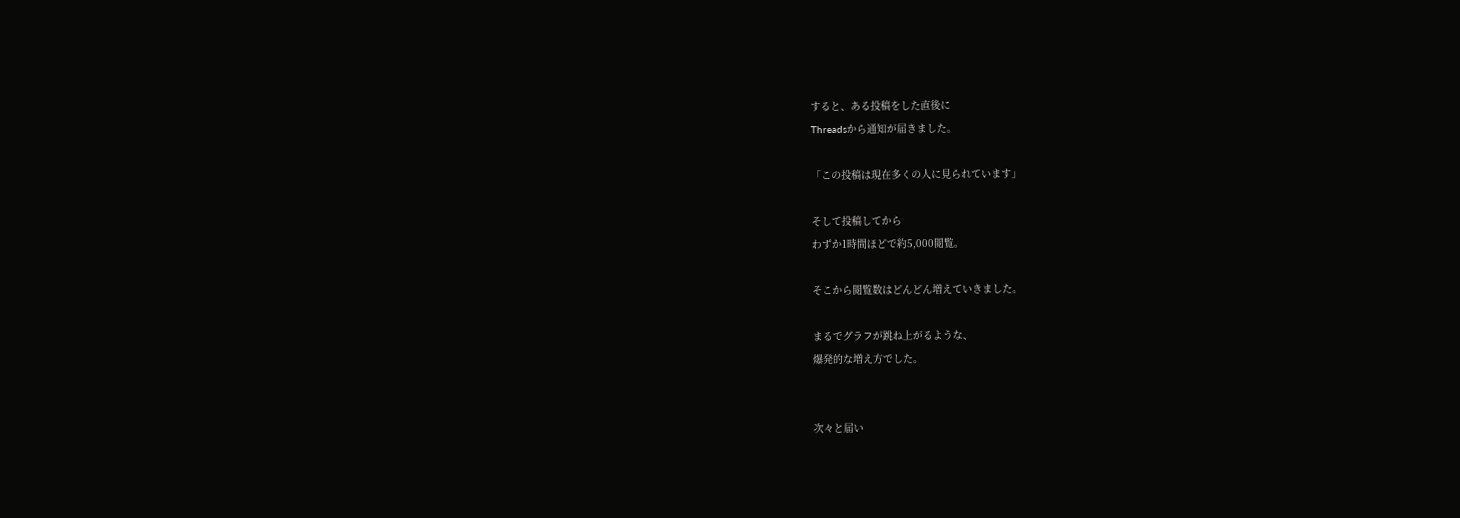すると、ある投稿をした直後に
Threadsから通知が届きました。

「この投稿は現在多くの人に見られています」

そして投稿してから
わずか1時間ほどで約5,000閲覧。

そこから閲覧数はどんどん増えていきました。

まるでグラフが跳ね上がるような、
爆発的な増え方でした。


次々と届い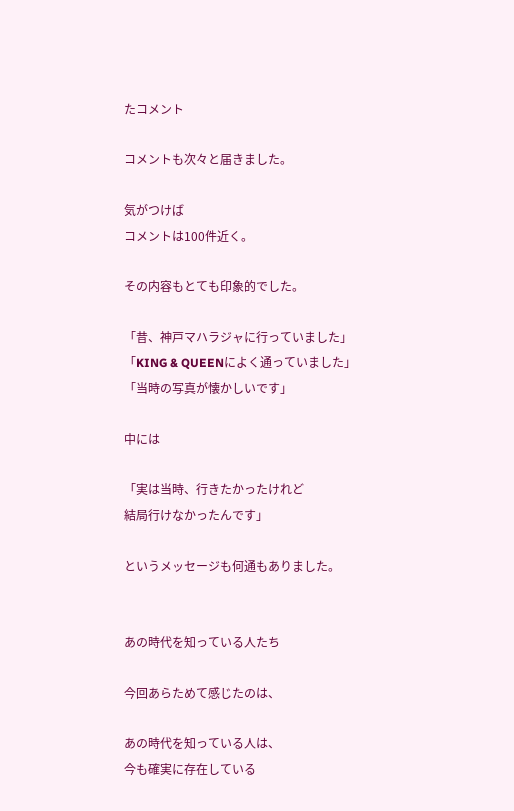たコメント

コメントも次々と届きました。

気がつけば
コメントは100件近く。

その内容もとても印象的でした。

「昔、神戸マハラジャに行っていました」
「KING & QUEENによく通っていました」
「当時の写真が懐かしいです」

中には

「実は当時、行きたかったけれど
結局行けなかったんです」

というメッセージも何通もありました。


あの時代を知っている人たち

今回あらためて感じたのは、

あの時代を知っている人は、
今も確実に存在している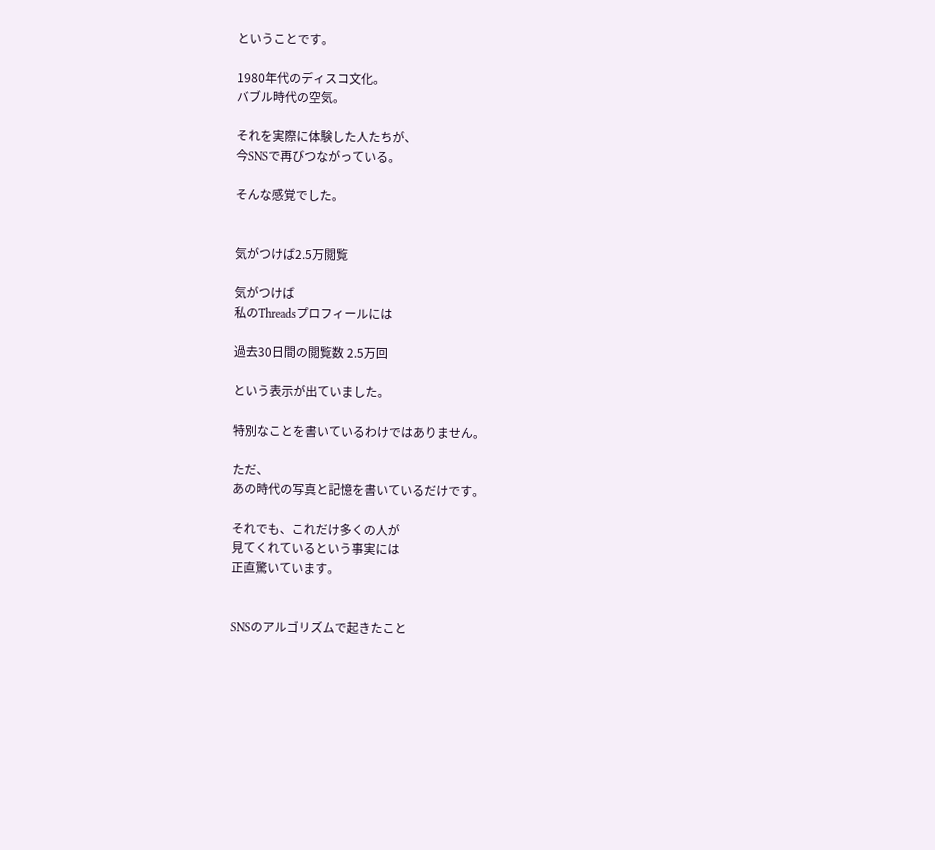ということです。

1980年代のディスコ文化。
バブル時代の空気。

それを実際に体験した人たちが、
今SNSで再びつながっている。

そんな感覚でした。


気がつけば2.5万閲覧

気がつけば
私のThreadsプロフィールには

過去30日間の閲覧数 2.5万回

という表示が出ていました。

特別なことを書いているわけではありません。

ただ、
あの時代の写真と記憶を書いているだけです。

それでも、これだけ多くの人が
見てくれているという事実には
正直驚いています。


SNSのアルゴリズムで起きたこと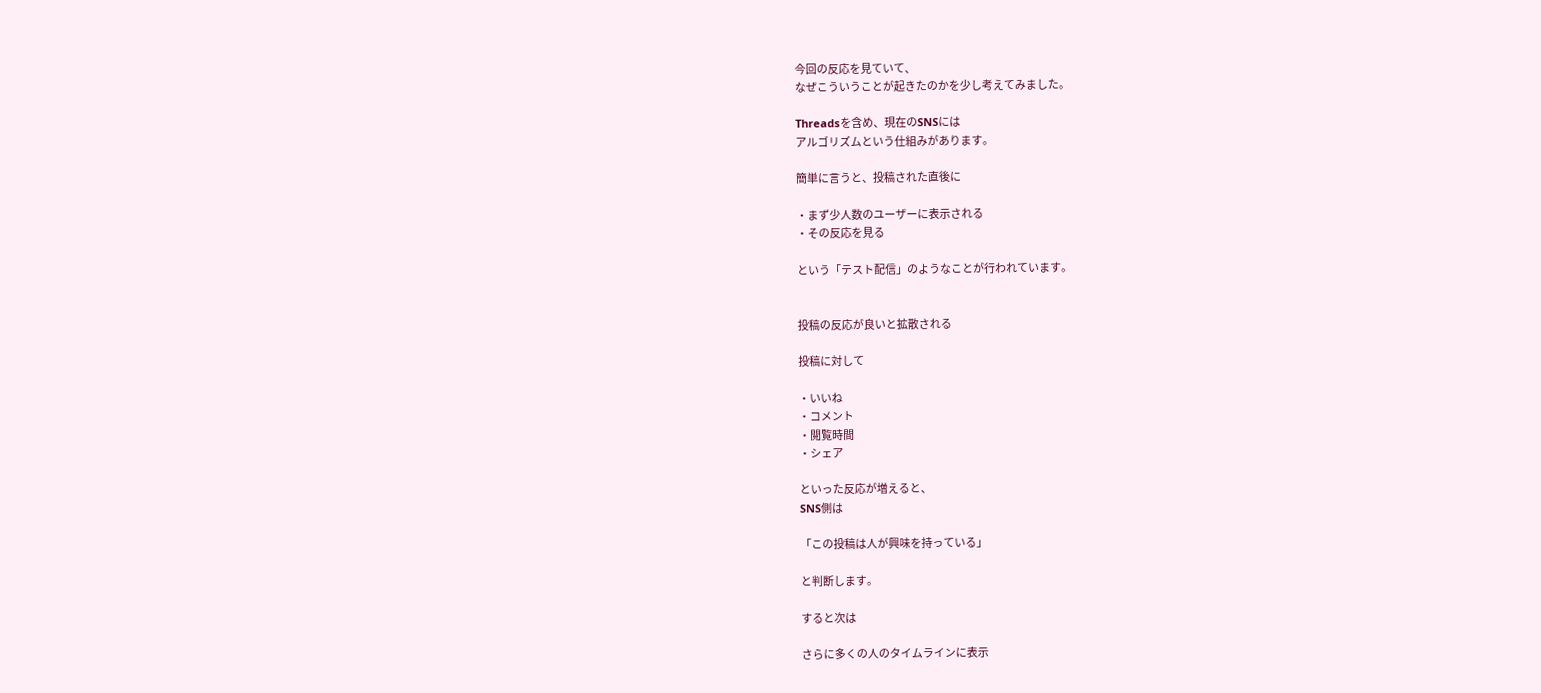今回の反応を見ていて、
なぜこういうことが起きたのかを少し考えてみました。

Threadsを含め、現在のSNSには
アルゴリズムという仕組みがあります。

簡単に言うと、投稿された直後に

・まず少人数のユーザーに表示される
・その反応を見る

という「テスト配信」のようなことが行われています。


投稿の反応が良いと拡散される

投稿に対して

・いいね
・コメント
・閲覧時間
・シェア

といった反応が増えると、
SNS側は

「この投稿は人が興味を持っている」

と判断します。

すると次は

さらに多くの人のタイムラインに表示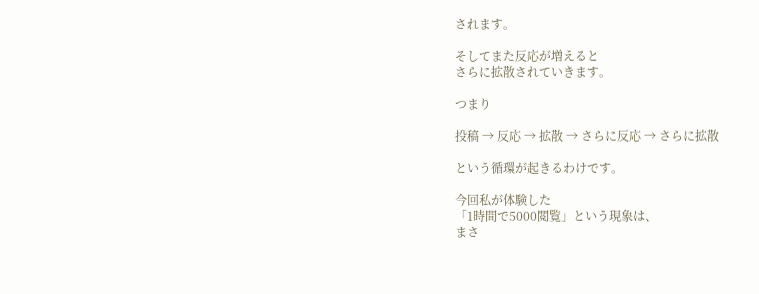されます。

そしてまた反応が増えると
さらに拡散されていきます。

つまり

投稿 → 反応 → 拡散 → さらに反応 → さらに拡散

という循環が起きるわけです。

今回私が体験した
「1時間で5000閲覧」という現象は、
まさ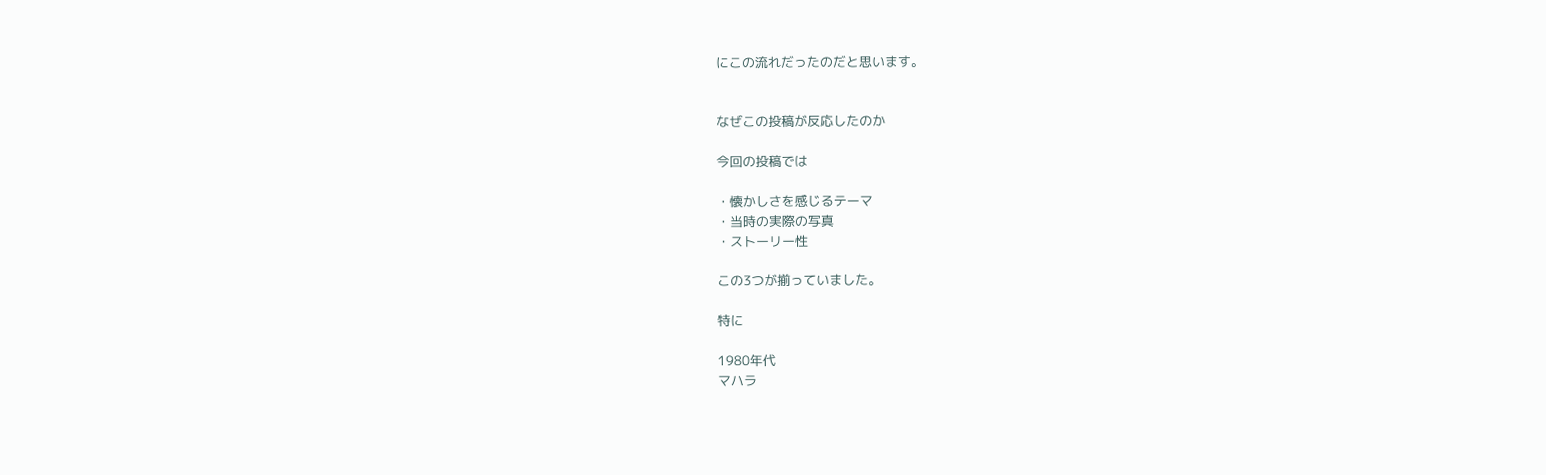にこの流れだったのだと思います。


なぜこの投稿が反応したのか

今回の投稿では

・懐かしさを感じるテーマ
・当時の実際の写真
・ストーリー性

この3つが揃っていました。

特に

1980年代
マハラ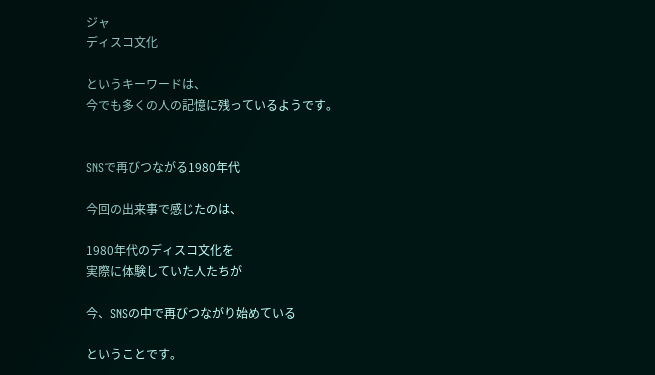ジャ
ディスコ文化

というキーワードは、
今でも多くの人の記憶に残っているようです。


SNSで再びつながる1980年代

今回の出来事で感じたのは、

1980年代のディスコ文化を
実際に体験していた人たちが

今、SNSの中で再びつながり始めている

ということです。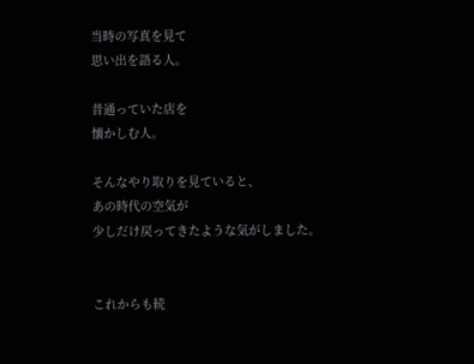当時の写真を見て
思い出を語る人。

昔通っていた店を
懐かしむ人。

そんなやり取りを見ていると、
あの時代の空気が
少しだけ戻ってきたような気がしました。


これからも続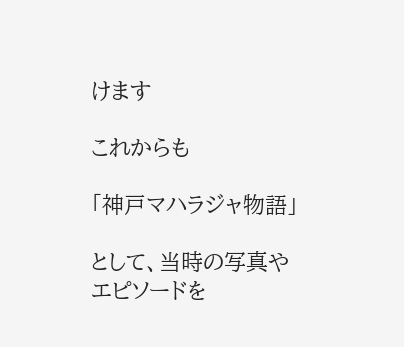けます

これからも

「神戸マハラジャ物語」

として、当時の写真や
エピソードを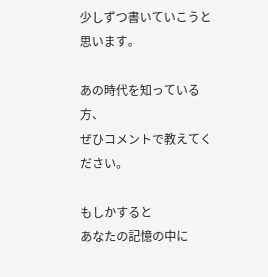少しずつ書いていこうと思います。

あの時代を知っている方、
ぜひコメントで教えてください。

もしかすると
あなたの記憶の中に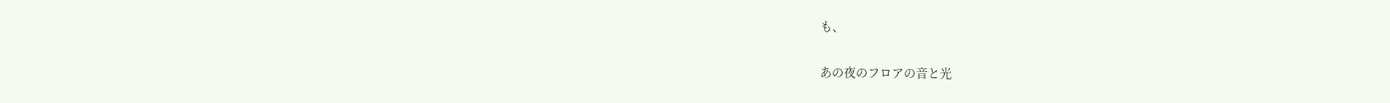も、

あの夜のフロアの音と光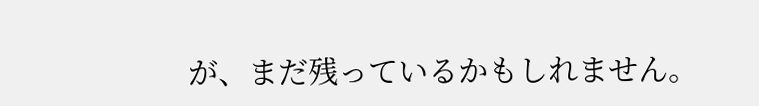が、まだ残っているかもしれません。